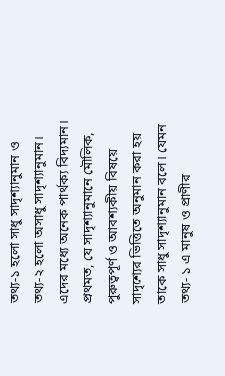তথ্য-১ হলো সাধু সাদৃশ্যানুমান ও তথ্য-২ হলো অসাধু সাদৃশ্যানুমান। এদের মধ্যে অনেক পার্থক্য বিদ্যমান। প্রথমত, যে সাদৃশ্যানুমানে মৌলিক, পুরুত্বপূর্ণ ও আবশ্যকীয় বিষয়ে সাদৃশ্যের ভিত্তিতে অনুমান করা হয় তাকে সাধু সাদৃশ্যানুমান বলে। যেমন তথ্য- ১ এ মানুষ ও প্রাণীর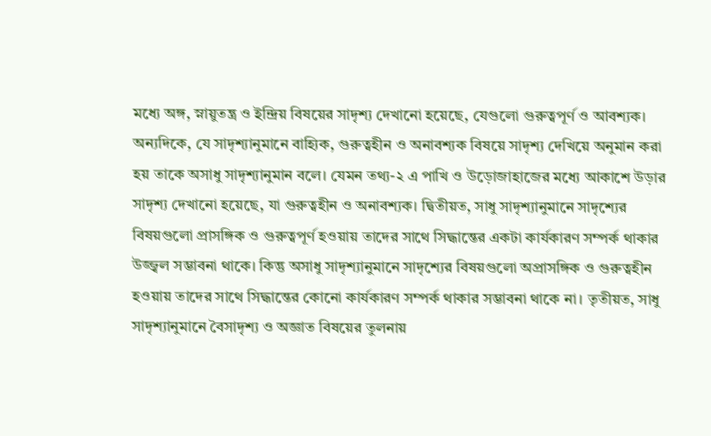মধ্যে অঙ্গ, স্নায়ুতন্ত্র ও ইন্দ্রিয় বিষয়ের সাদৃশ্য দেখানো হয়েছে, যেগুলো গুরুত্বপূর্ণ ও আবশ্যক। অন্যদিকে, যে সাদৃশ্যানুমানে বাহ্যিক, গুরুত্বহীন ও অনাবশ্যক বিষয়ে সাদৃশ্য দেখিয়ে অনুমান করা হয় তাকে অসাধু সাদৃশ্যানুমান বলে। যেমন তথ্য-২ এ পাখি ও উড়োজাহাজের মধ্যে আকাশে উড়ার সাদৃশ্য দেখানো হয়েছে, যা গুরুত্বহীন ও অনাবশ্যক। দ্বিতীয়ত, সাধু সাদৃশ্যানুমানে সাদৃশ্যের বিষয়গুলো প্রাসঙ্গিক ও গুরুত্বপূর্ণ হওয়ায় তাদের সাথে সিদ্ধান্তের একটা কার্যকারণ সম্পর্ক থাকার উজ্জ্বল সম্ভাবনা থাকে। কিন্তু অসাধু সাদৃশ্যানুমানে সাদৃশ্যের বিষয়গুলো অপ্রাসঙ্গিক ও গুরুত্বহীন হওয়ায় তাদের সাথে সিদ্ধান্তের কোনো কার্যকারণ সম্পর্ক থাকার সম্ভাবনা থাকে না। তৃতীয়ত, সাধু সাদৃশ্যানুমানে বৈসাদৃশ্য ও অজ্ঞাত বিষয়ের তুলনায়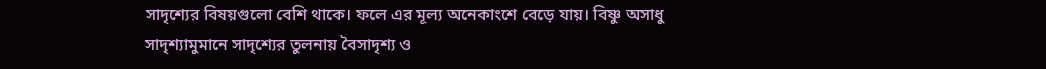সাদৃশ্যের বিষয়গুলো বেশি থাকে। ফলে এর মূল্য অনেকাংশে বেড়ে যায়। বিষ্ণু অসাধু সাদৃশ্যামুমানে সাদৃশ্যের তুলনায় বৈসাদৃশ্য ও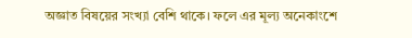অজ্ঞাত বিষয়ের সংখ্যা বেশি থাকে। ফলে এর মূল্য অনেকাংশে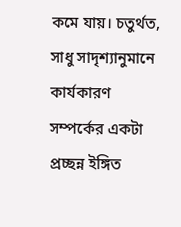কমে যায়। চতুর্থত, সাধু সাদৃশ্যানুমানে কার্যকারণ সম্পর্কের একটা প্রচ্ছন্ন ইঙ্গিত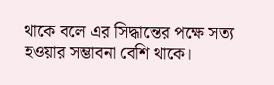থাকে বলে এর সিদ্ধান্তের পক্ষে সত্য হওয়ার সম্ভাবনা বেশি থাকে।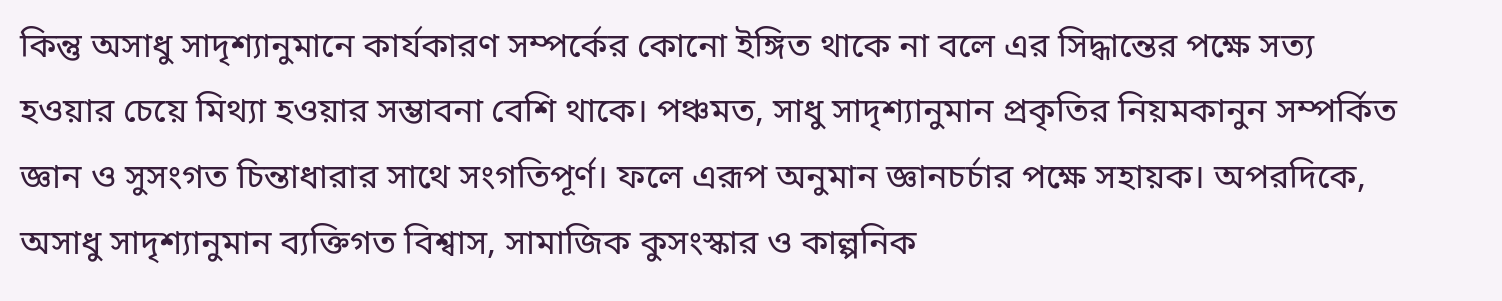কিন্তু অসাধু সাদৃশ্যানুমানে কার্যকারণ সম্পর্কের কোনো ইঙ্গিত থাকে না বলে এর সিদ্ধান্তের পক্ষে সত্য হওয়ার চেয়ে মিথ্যা হওয়ার সম্ভাবনা বেশি থাকে। পঞ্চমত, সাধু সাদৃশ্যানুমান প্রকৃতির নিয়মকানুন সম্পর্কিত জ্ঞান ও সুসংগত চিন্তাধারার সাথে সংগতিপূর্ণ। ফলে এরূপ অনুমান জ্ঞানচর্চার পক্ষে সহায়ক। অপরদিকে, অসাধু সাদৃশ্যানুমান ব্যক্তিগত বিশ্বাস, সামাজিক কুসংস্কার ও কাল্পনিক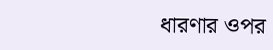ধারণার ওপর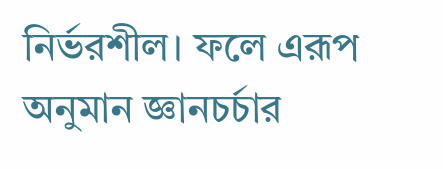নির্ভরশীল। ফলে এরূপ অনুমান জ্ঞানচর্চার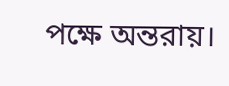পক্ষে অন্তরায়।